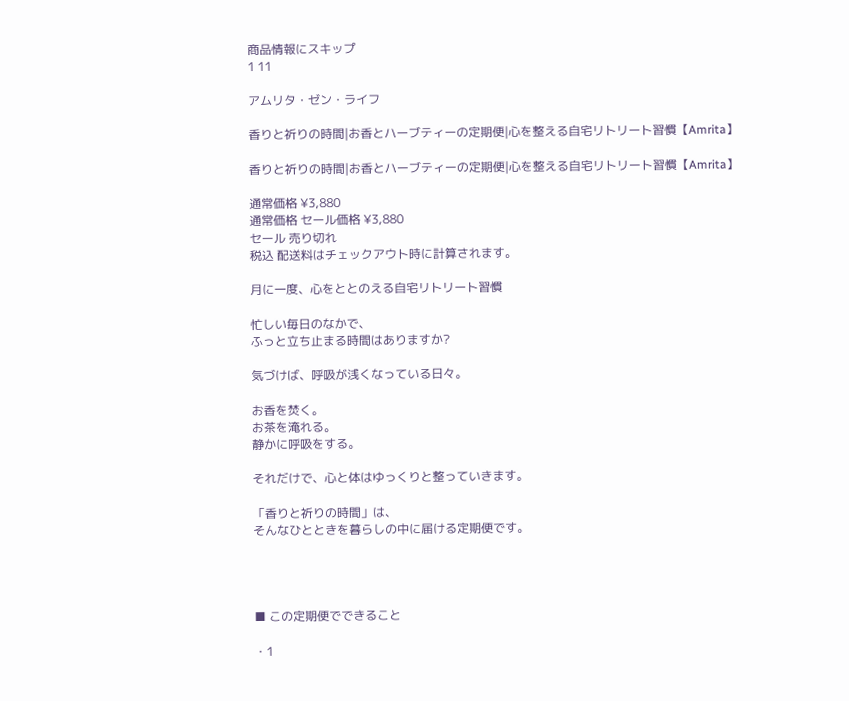商品情報にスキップ
1 11

アムリタ・ゼン・ライフ

香りと祈りの時間|お香とハーブティーの定期便|心を整える自宅リトリート習慣【Amrita】

香りと祈りの時間|お香とハーブティーの定期便|心を整える自宅リトリート習慣【Amrita】

通常価格 ¥3,880
通常価格 セール価格 ¥3,880
セール 売り切れ
税込 配送料はチェックアウト時に計算されます。

月に一度、心をととのえる自宅リトリート習慣

忙しい毎日のなかで、
ふっと立ち止まる時間はありますか?

気づけば、呼吸が浅くなっている日々。

お香を焚く。
お茶を淹れる。
静かに呼吸をする。

それだけで、心と体はゆっくりと整っていきます。

「香りと祈りの時間」は、
そんなひとときを暮らしの中に届ける定期便です。




■ この定期便でできること

・1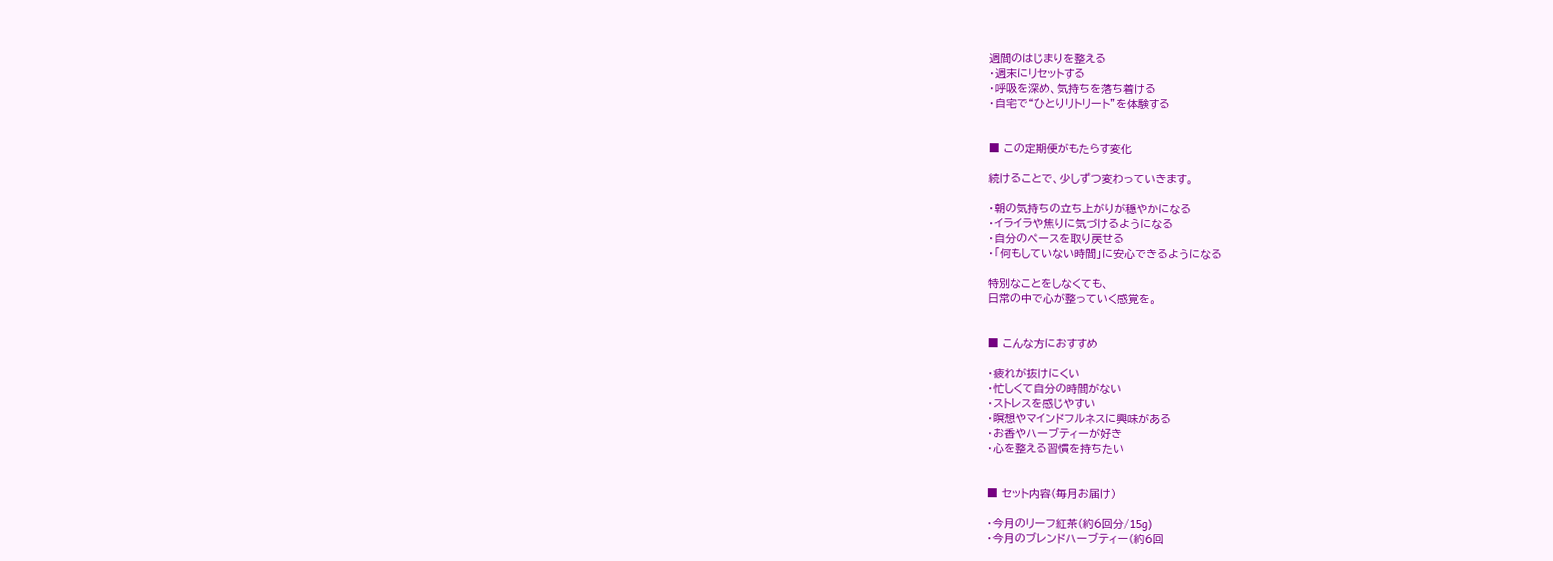週間のはじまりを整える
・週末にリセットする
・呼吸を深め、気持ちを落ち着ける
・自宅で“ひとりリトリート”を体験する


■ この定期便がもたらす変化

続けることで、少しずつ変わっていきます。

・朝の気持ちの立ち上がりが穏やかになる
・イライラや焦りに気づけるようになる
・自分のペースを取り戻せる
・「何もしていない時間」に安心できるようになる

特別なことをしなくても、
日常の中で心が整っていく感覚を。


■ こんな方におすすめ

・疲れが抜けにくい
・忙しくて自分の時間がない
・ストレスを感じやすい
・瞑想やマインドフルネスに興味がある
・お香やハーブティーが好き
・心を整える習慣を持ちたい


■ セット内容(毎月お届け)

・今月のリーフ紅茶(約6回分/15g)
・今月のブレンドハーブティー(約6回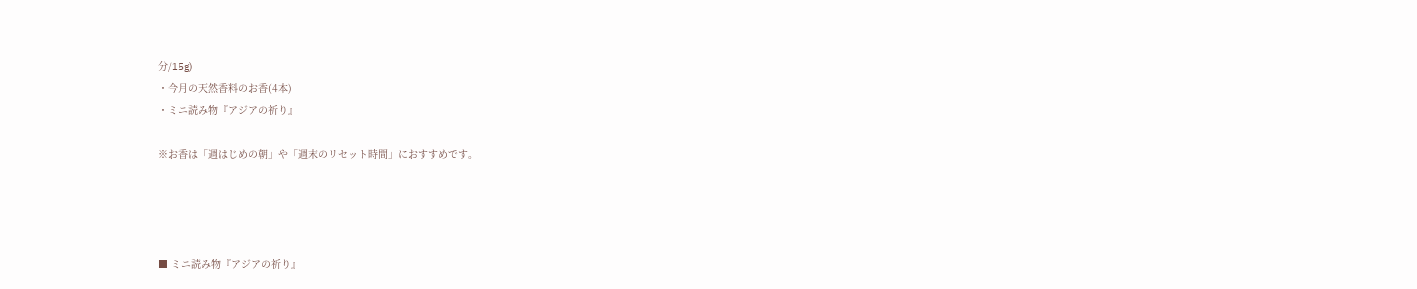分/15g)
・今月の天然香料のお香(4本)
・ミニ読み物『アジアの祈り』

※お香は「週はじめの朝」や「週末のリセット時間」におすすめです。




■ ミニ読み物『アジアの祈り』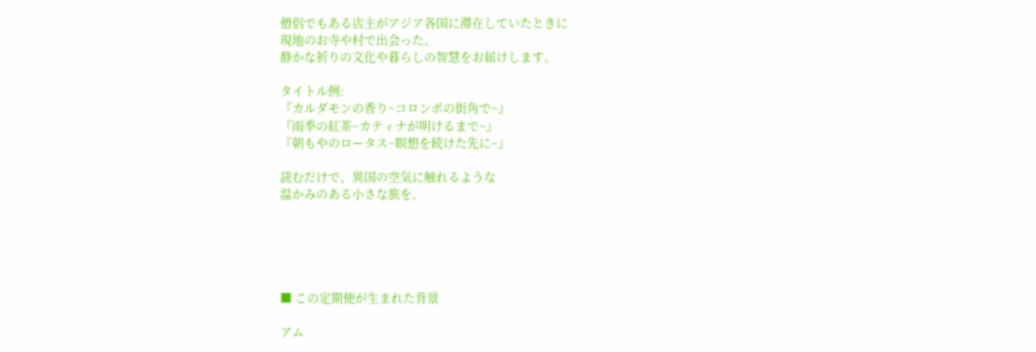僧侶でもある店主がアジア各国に滞在していたときに
現地のお寺や村で出会った、
静かな祈りの文化や暮らしの智慧をお届けします。

タイトル例:
『カルダモンの香り~コロンボの街角で~』
『雨季の紅茶~カティナが明けるまで~』
『朝もやのロータス~瞑想を続けた先に~』

読むだけで、異国の空気に触れるような
温かみのある小さな旅を。





■ この定期便が生まれた背景

アム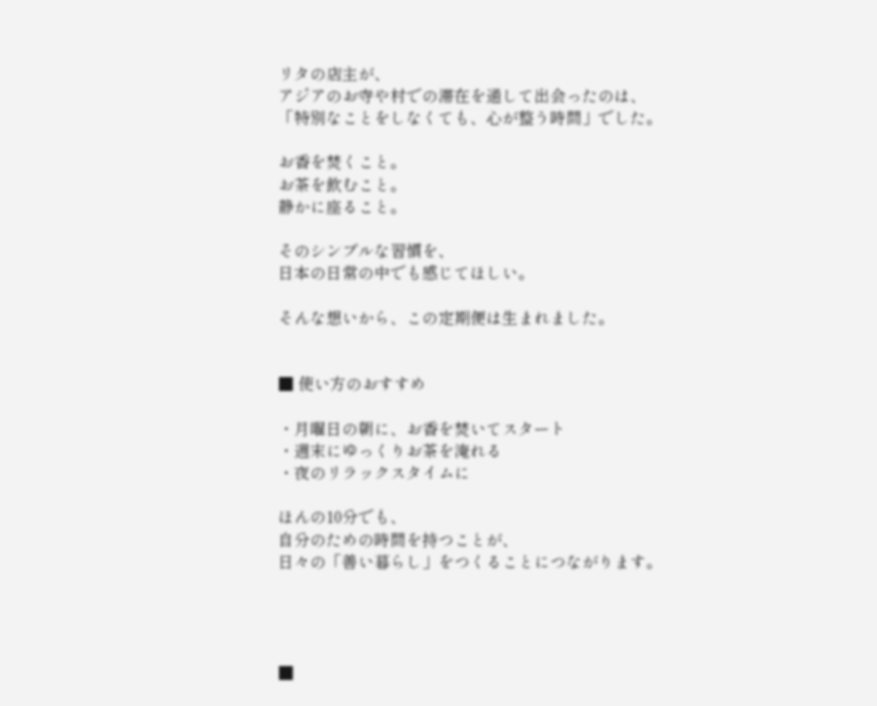リタの店主が、
アジアのお寺や村での滞在を通して出会ったのは、
「特別なことをしなくても、心が整う時間」でした。

お香を焚くこと。
お茶を飲むこと。
静かに座ること。

そのシンプルな習慣を、
日本の日常の中でも感じてほしい。

そんな想いから、この定期便は生まれました。


■ 使い方のおすすめ

・月曜日の朝に、お香を焚いてスタート
・週末にゆっくりお茶を淹れる
・夜のリラックスタイムに

ほんの10分でも、
自分のための時間を持つことが、
日々の「善い暮らし」をつくることにつながります。




■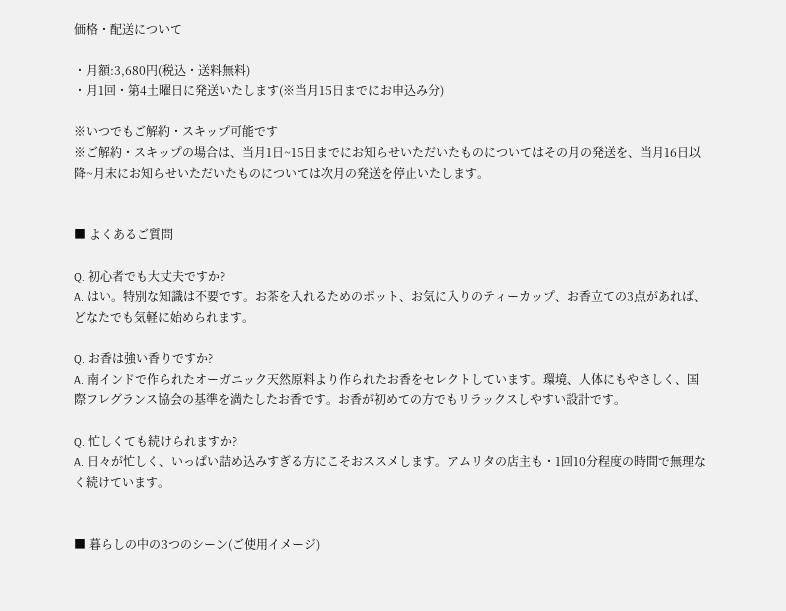価格・配送について

・月額:3,680円(税込・送料無料)
・月1回・第4土曜日に発送いたします(※当月15日までにお申込み分)

※いつでもご解約・スキップ可能です
※ご解約・スキップの場合は、当月1日~15日までにお知らせいただいたものについてはその月の発送を、当月16日以降~月末にお知らせいただいたものについては次月の発送を停止いたします。


■ よくあるご質問

Q. 初心者でも大丈夫ですか?
A. はい。特別な知識は不要です。お茶を入れるためのポット、お気に入りのティーカップ、お香立ての3点があれば、どなたでも気軽に始められます。

Q. お香は強い香りですか?
A. 南インドで作られたオーガニック天然原料より作られたお香をセレクトしています。環境、人体にもやさしく、国際フレグランス協会の基準を満たしたお香です。お香が初めての方でもリラックスしやすい設計です。

Q. 忙しくても続けられますか?
A. 日々が忙しく、いっぱい詰め込みすぎる方にこそおススメします。アムリタの店主も・1回10分程度の時間で無理なく続けています。


■ 暮らしの中の3つのシーン(ご使用イメージ)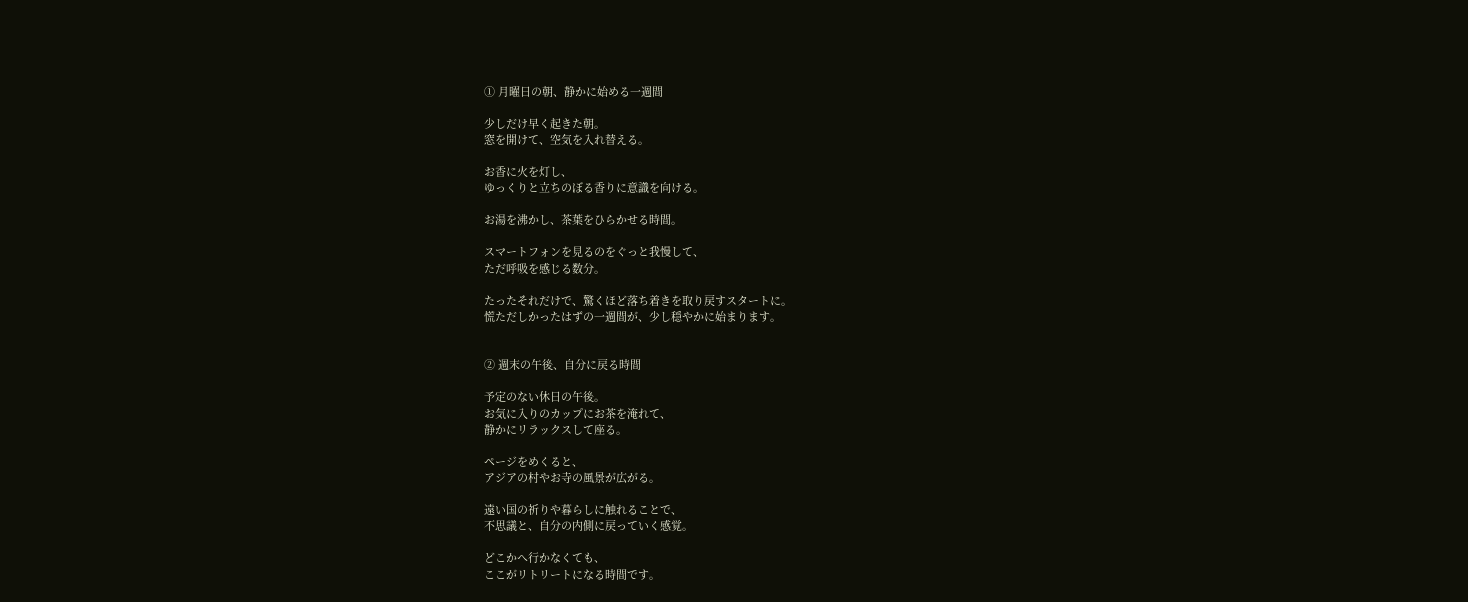① 月曜日の朝、静かに始める一週間

少しだけ早く起きた朝。
窓を開けて、空気を入れ替える。

お香に火を灯し、
ゆっくりと立ちのぼる香りに意識を向ける。

お湯を沸かし、茶葉をひらかせる時間。

スマートフォンを見るのをぐっと我慢して、
ただ呼吸を感じる数分。

たったそれだけで、驚くほど落ち着きを取り戻すスタートに。
慌ただしかったはずの一週間が、少し穏やかに始まります。


② 週末の午後、自分に戻る時間

予定のない休日の午後。
お気に入りのカップにお茶を淹れて、
静かにリラックスして座る。

ページをめくると、
アジアの村やお寺の風景が広がる。

遠い国の祈りや暮らしに触れることで、
不思議と、自分の内側に戻っていく感覚。

どこかへ行かなくても、
ここがリトリートになる時間です。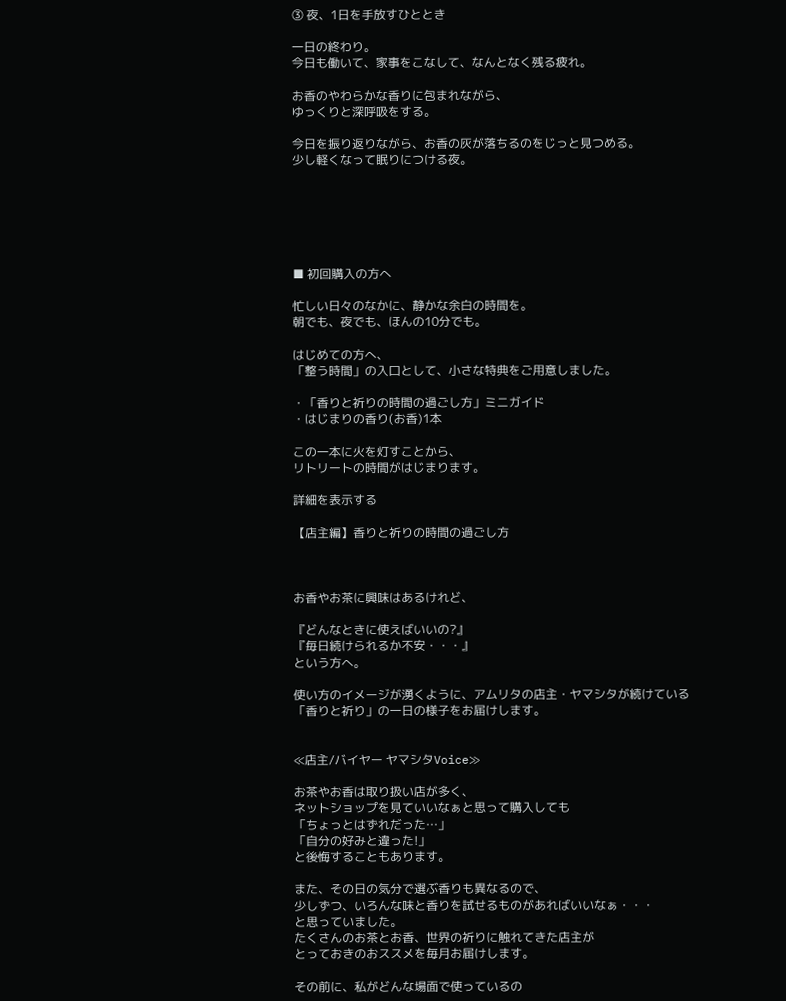③ 夜、1日を手放すひととき

一日の終わり。
今日も働いて、家事をこなして、なんとなく残る疲れ。

お香のやわらかな香りに包まれながら、
ゆっくりと深呼吸をする。

今日を振り返りながら、お香の灰が落ちるのをじっと見つめる。
少し軽くなって眠りにつける夜。






■ 初回購入の方へ

忙しい日々のなかに、静かな余白の時間を。
朝でも、夜でも、ほんの10分でも。

はじめての方へ、
「整う時間」の入口として、小さな特典をご用意しました。

・「香りと祈りの時間の過ごし方」ミニガイド
・はじまりの香り(お香)1本

この一本に火を灯すことから、
リトリートの時間がはじまります。

詳細を表示する

【店主編】香りと祈りの時間の過ごし方



お香やお茶に興味はあるけれど、

『どんなときに使えばいいの?』
『毎日続けられるか不安・・・』
という方へ。

使い方のイメージが湧くように、アムリタの店主・ヤマシタが続けている
「香りと祈り」の一日の様子をお届けします。


≪店主/バイヤー ヤマシタVoice≫

お茶やお香は取り扱い店が多く、
ネットショップを見ていいなぁと思って購入しても
「ちょっとはずれだった…」
「自分の好みと違った!」
と後悔することもあります。

また、その日の気分で選ぶ香りも異なるので、
少しずつ、いろんな味と香りを試せるものがあればいいなぁ・・・
と思っていました。
たくさんのお茶とお香、世界の祈りに触れてきた店主が
とっておきのおススメを毎月お届けします。

その前に、私がどんな場面で使っているの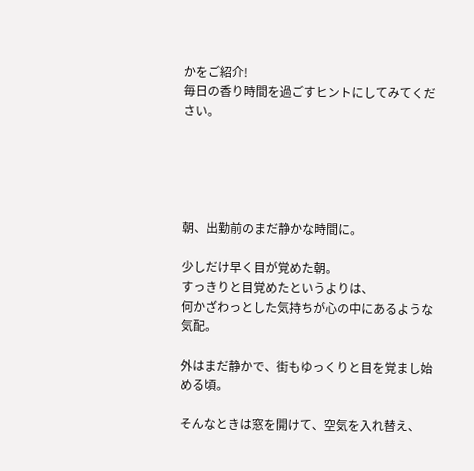かをご紹介!
毎日の香り時間を過ごすヒントにしてみてください。





朝、出勤前のまだ静かな時間に。

少しだけ早く目が覚めた朝。
すっきりと目覚めたというよりは、
何かざわっとした気持ちが心の中にあるような気配。

外はまだ静かで、街もゆっくりと目を覚まし始める頃。

そんなときは窓を開けて、空気を入れ替え、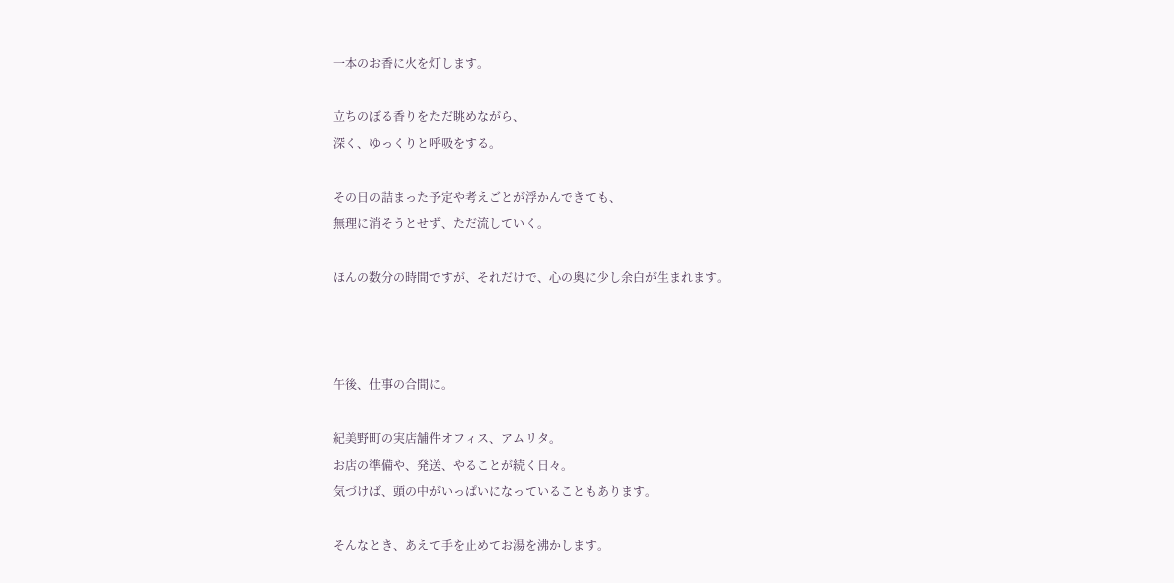一本のお香に火を灯します。

立ちのぼる香りをただ眺めながら、
深く、ゆっくりと呼吸をする。

その日の詰まった予定や考えごとが浮かんできても、
無理に消そうとせず、ただ流していく。

ほんの数分の時間ですが、それだけで、心の奥に少し余白が生まれます。



午後、仕事の合間に。

紀美野町の実店舗件オフィス、アムリタ。
お店の準備や、発送、やることが続く日々。
気づけば、頭の中がいっぱいになっていることもあります。

そんなとき、あえて手を止めてお湯を沸かします。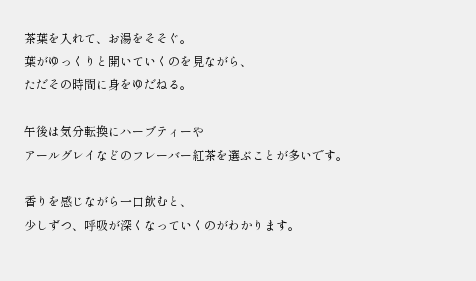茶葉を入れて、お湯をそそぐ。
葉がゆっくりと開いていくのを見ながら、
ただその時間に身をゆだねる。

午後は気分転換にハーブティーや
アールグレイなどのフレーバー紅茶を選ぶことが多いです。

香りを感じながら一口飲むと、
少しずつ、呼吸が深くなっていくのがわかります。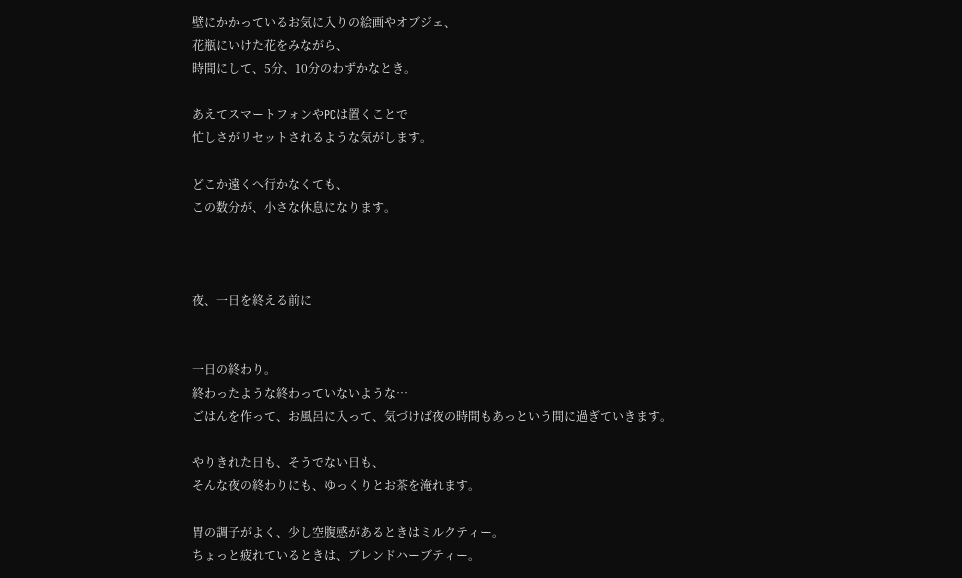壁にかかっているお気に入りの絵画やオブジェ、
花瓶にいけた花をみながら、
時間にして、5分、10分のわずかなとき。

あえてスマートフォンやPCは置くことで
忙しさがリセットされるような気がします。

どこか遠くへ行かなくても、
この数分が、小さな休息になります。



夜、一日を終える前に


一日の終わり。
終わったような終わっていないような…
ごはんを作って、お風呂に入って、気づけば夜の時間もあっという間に過ぎていきます。

やりきれた日も、そうでない日も、
そんな夜の終わりにも、ゆっくりとお茶を淹れます。

胃の調子がよく、少し空腹感があるときはミルクティー。
ちょっと疲れているときは、ブレンドハーブティー。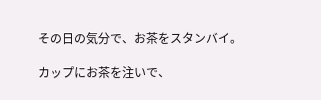その日の気分で、お茶をスタンバイ。

カップにお茶を注いで、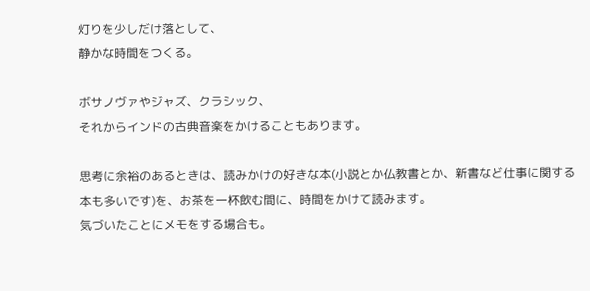灯りを少しだけ落として、
静かな時間をつくる。

ボサノヴァやジャズ、クラシック、
それからインドの古典音楽をかけることもあります。

思考に余裕のあるときは、読みかけの好きな本(小説とか仏教書とか、新書など仕事に関する本も多いです)を、お茶を一杯飲む間に、時間をかけて読みます。
気づいたことにメモをする場合も。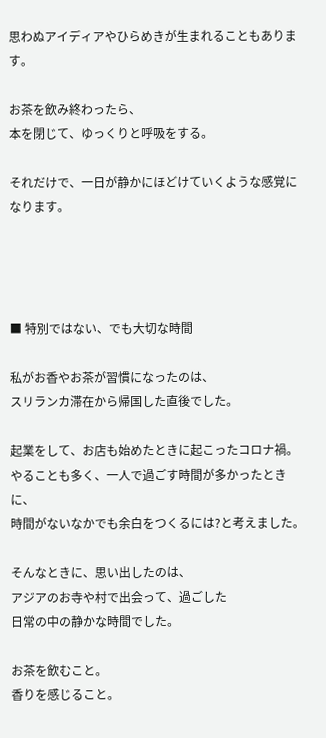思わぬアイディアやひらめきが生まれることもあります。

お茶を飲み終わったら、
本を閉じて、ゆっくりと呼吸をする。

それだけで、一日が静かにほどけていくような感覚になります。




■ 特別ではない、でも大切な時間

私がお香やお茶が習慣になったのは、
スリランカ滞在から帰国した直後でした。

起業をして、お店も始めたときに起こったコロナ禍。
やることも多く、一人で過ごす時間が多かったときに、
時間がないなかでも余白をつくるには?と考えました。

そんなときに、思い出したのは、
アジアのお寺や村で出会って、過ごした
日常の中の静かな時間でした。

お茶を飲むこと。
香りを感じること。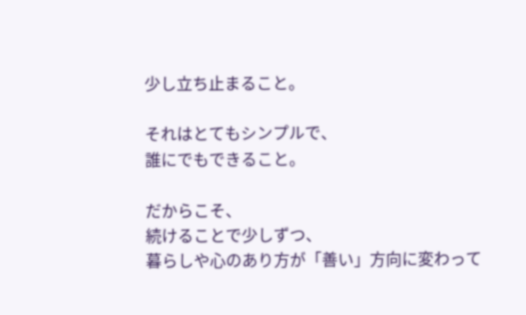少し立ち止まること。

それはとてもシンプルで、
誰にでもできること。

だからこそ、
続けることで少しずつ、
暮らしや心のあり方が「善い」方向に変わって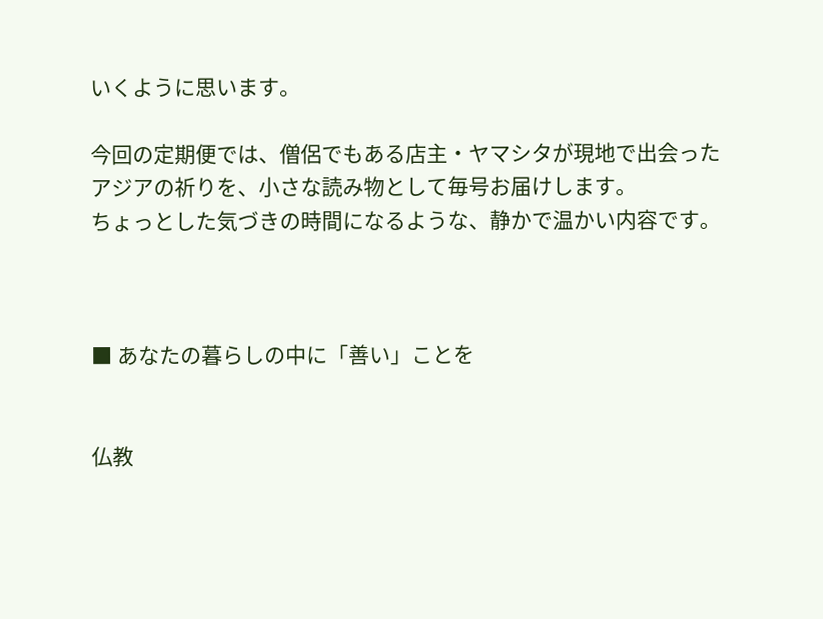いくように思います。

今回の定期便では、僧侶でもある店主・ヤマシタが現地で出会った
アジアの祈りを、小さな読み物として毎号お届けします。
ちょっとした気づきの時間になるような、静かで温かい内容です。



■ あなたの暮らしの中に「善い」ことを


仏教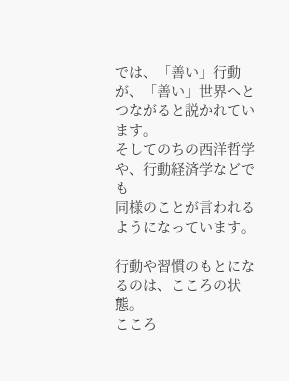では、「善い」行動が、「善い」世界へとつながると説かれています。
そしてのちの西洋哲学や、行動経済学などでも
同様のことが言われるようになっています。

行動や習慣のもとになるのは、こころの状態。
こころ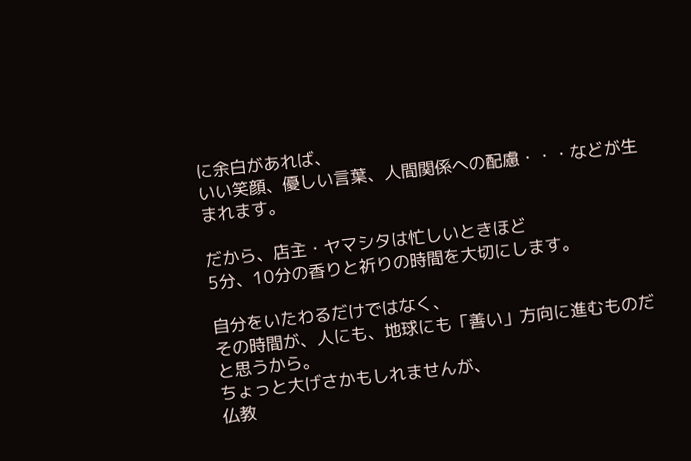に余白があれば、
いい笑顔、優しい言葉、人間関係への配慮・・・などが生まれます。

だから、店主・ヤマシタは忙しいときほど
5分、10分の香りと祈りの時間を大切にします。

自分をいたわるだけではなく、
その時間が、人にも、地球にも「善い」方向に進むものだと思うから。
ちょっと大げさかもしれませんが、
仏教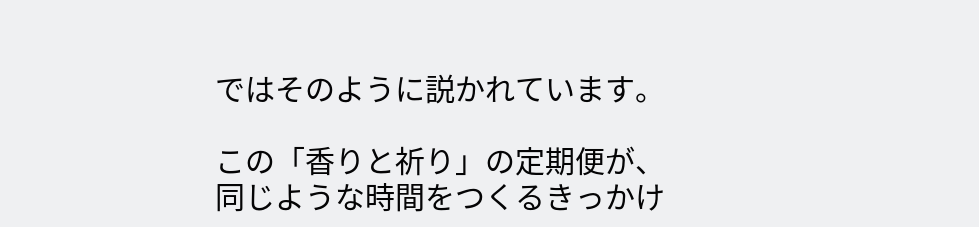ではそのように説かれています。

この「香りと祈り」の定期便が、
同じような時間をつくるきっかけ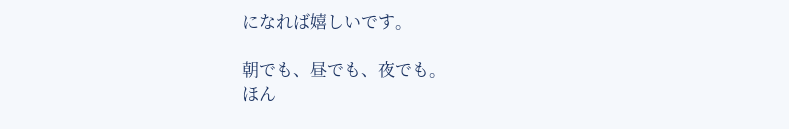になれば嬉しいです。

朝でも、昼でも、夜でも。
ほん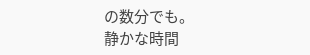の数分でも。
静かな時間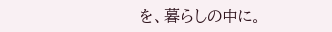を、暮らしの中に。